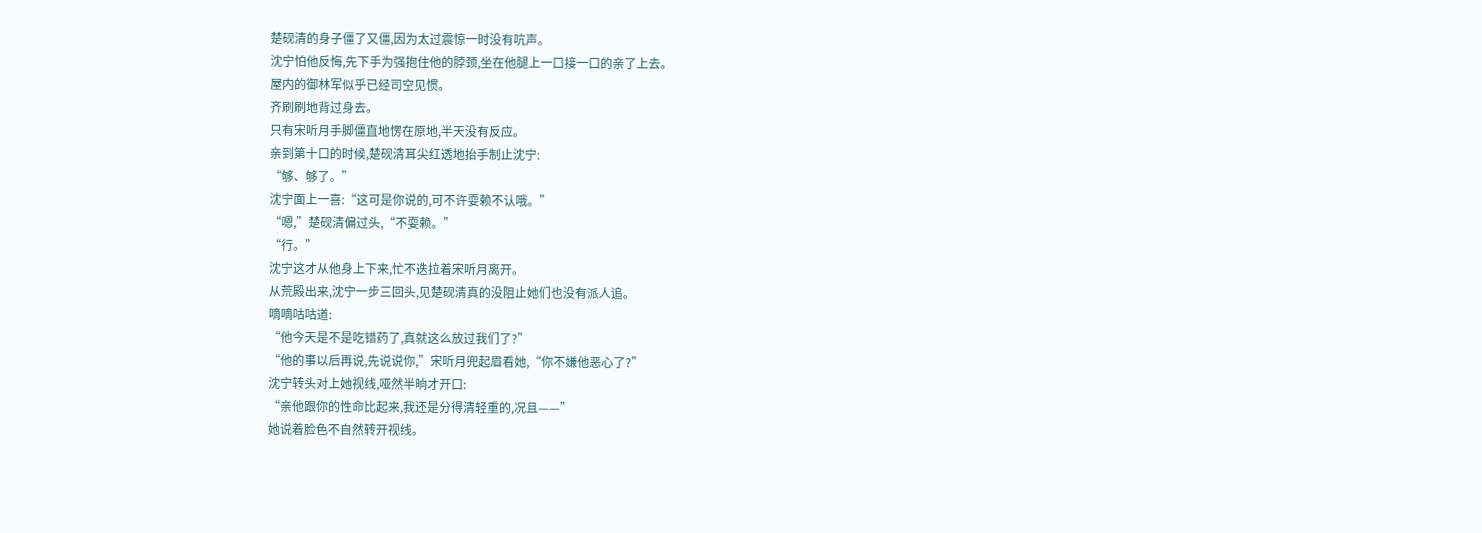楚砚清的身子僵了又僵,因为太过震惊一时没有吭声。
沈宁怕他反悔,先下手为强抱住他的脖颈,坐在他腿上一口接一口的亲了上去。
屋内的御林军似乎已经司空见惯。
齐刷刷地背过身去。
只有宋听月手脚僵直地愣在原地,半天没有反应。
亲到第十口的时候,楚砚清耳尖红透地抬手制止沈宁:
“够、够了。”
沈宁面上一喜:“这可是你说的,可不许耍赖不认哦。”
“嗯,”楚砚清偏过头,“不耍赖。”
“行。”
沈宁这才从他身上下来,忙不迭拉着宋听月离开。
从荒殿出来,沈宁一步三回头,见楚砚清真的没阻止她们也没有派人追。
嘀嘀咕咕道:
“他今天是不是吃错药了,真就这么放过我们了?”
“他的事以后再说,先说说你,”宋听月兜起眉看她,“你不嫌他恶心了?”
沈宁转头对上她视线,哑然半晌才开口:
“亲他跟你的性命比起来,我还是分得清轻重的,况且——”
她说着脸色不自然转开视线。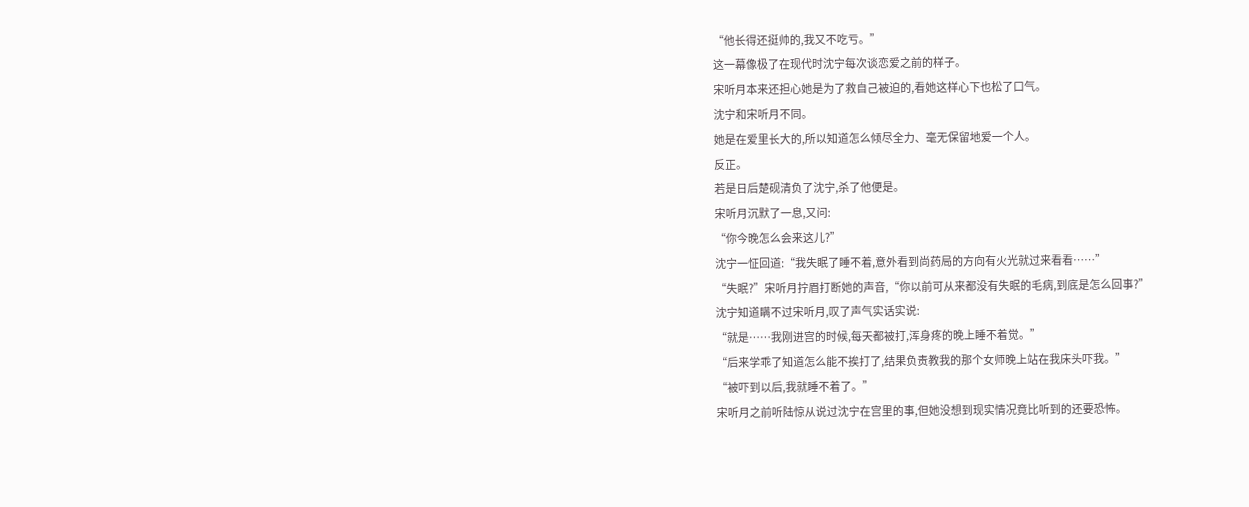“他长得还挺帅的,我又不吃亏。”
这一幕像极了在现代时沈宁每次谈恋爱之前的样子。
宋听月本来还担心她是为了救自己被迫的,看她这样心下也松了口气。
沈宁和宋听月不同。
她是在爱里长大的,所以知道怎么倾尽全力、毫无保留地爱一个人。
反正。
若是日后楚砚清负了沈宁,杀了他便是。
宋听月沉默了一息,又问:
“你今晚怎么会来这儿?”
沈宁一怔回道:“我失眠了睡不着,意外看到尚药局的方向有火光就过来看看……”
“失眠?”宋听月拧眉打断她的声音,“你以前可从来都没有失眠的毛病,到底是怎么回事?”
沈宁知道瞒不过宋听月,叹了声气实话实说:
“就是……我刚进宫的时候,每天都被打,浑身疼的晚上睡不着觉。”
“后来学乖了知道怎么能不挨打了,结果负责教我的那个女师晚上站在我床头吓我。”
“被吓到以后,我就睡不着了。”
宋听月之前听陆惊从说过沈宁在宫里的事,但她没想到现实情况竟比听到的还要恐怖。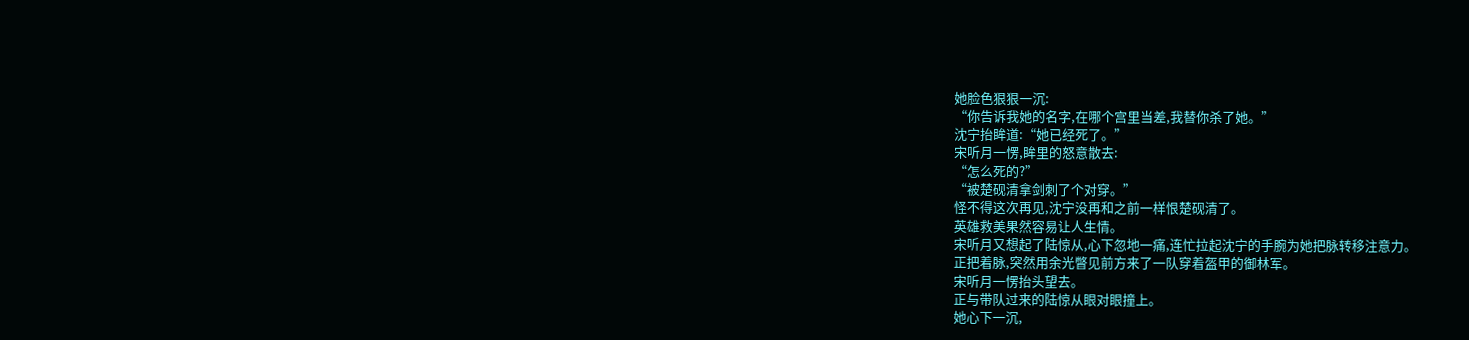她脸色狠狠一沉:
“你告诉我她的名字,在哪个宫里当差,我替你杀了她。”
沈宁抬眸道:“她已经死了。”
宋听月一愣,眸里的怒意散去:
“怎么死的?”
“被楚砚清拿剑刺了个对穿。”
怪不得这次再见,沈宁没再和之前一样恨楚砚清了。
英雄救美果然容易让人生情。
宋听月又想起了陆惊从,心下忽地一痛,连忙拉起沈宁的手腕为她把脉转移注意力。
正把着脉,突然用余光瞥见前方来了一队穿着盔甲的御林军。
宋听月一愣抬头望去。
正与带队过来的陆惊从眼对眼撞上。
她心下一沉,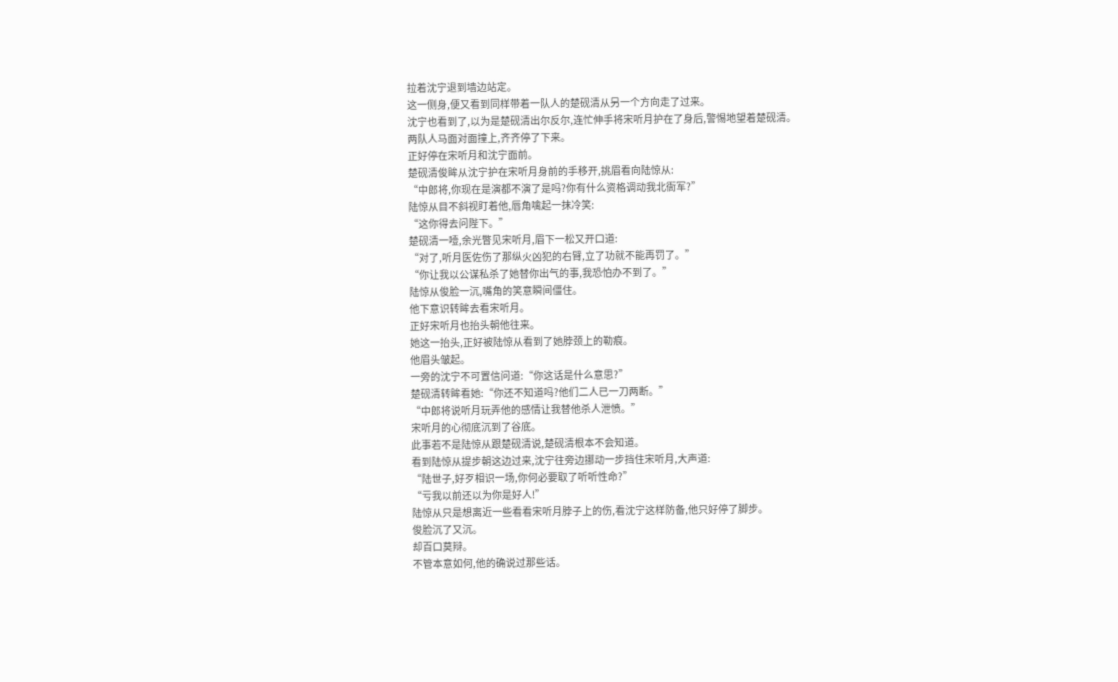拉着沈宁退到墙边站定。
这一侧身,便又看到同样带着一队人的楚砚清从另一个方向走了过来。
沈宁也看到了,以为是楚砚清出尔反尔,连忙伸手将宋听月护在了身后,警惕地望着楚砚清。
两队人马面对面撞上,齐齐停了下来。
正好停在宋听月和沈宁面前。
楚砚清俊眸从沈宁护在宋听月身前的手移开,挑眉看向陆惊从:
“中郎将,你现在是演都不演了是吗?你有什么资格调动我北衙军?”
陆惊从目不斜视盯着他,唇角噙起一抹冷笑:
“这你得去问陛下。”
楚砚清一噎,余光瞥见宋听月,眉下一松又开口道:
“对了,听月医佐伤了那纵火凶犯的右臂,立了功就不能再罚了。”
“你让我以公谋私杀了她替你出气的事,我恐怕办不到了。”
陆惊从俊脸一沉,嘴角的笑意瞬间僵住。
他下意识转眸去看宋听月。
正好宋听月也抬头朝他往来。
她这一抬头,正好被陆惊从看到了她脖颈上的勒痕。
他眉头皱起。
一旁的沈宁不可置信问道:“你这话是什么意思?”
楚砚清转眸看她:“你还不知道吗?他们二人已一刀两断。”
“中郎将说听月玩弄他的感情让我替他杀人泄愤。”
宋听月的心彻底沉到了谷底。
此事若不是陆惊从跟楚砚清说,楚砚清根本不会知道。
看到陆惊从提步朝这边过来,沈宁往旁边挪动一步挡住宋听月,大声道:
“陆世子,好歹相识一场,你何必要取了听听性命?”
“亏我以前还以为你是好人!”
陆惊从只是想离近一些看看宋听月脖子上的伤,看沈宁这样防备,他只好停了脚步。
俊脸沉了又沉。
却百口莫辩。
不管本意如何,他的确说过那些话。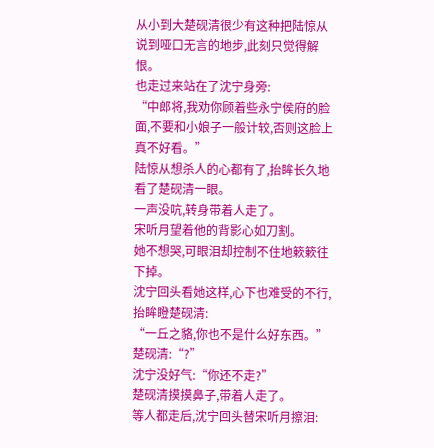从小到大楚砚清很少有这种把陆惊从说到哑口无言的地步,此刻只觉得解恨。
也走过来站在了沈宁身旁:
“中郎将,我劝你顾着些永宁侯府的脸面,不要和小娘子一般计较,否则这脸上真不好看。”
陆惊从想杀人的心都有了,抬眸长久地看了楚砚清一眼。
一声没吭,转身带着人走了。
宋听月望着他的背影心如刀割。
她不想哭,可眼泪却控制不住地簌簌往下掉。
沈宁回头看她这样,心下也难受的不行,抬眸瞪楚砚清:
“一丘之貉,你也不是什么好东西。”
楚砚清:“?”
沈宁没好气:“你还不走?”
楚砚清摸摸鼻子,带着人走了。
等人都走后,沈宁回头替宋听月擦泪: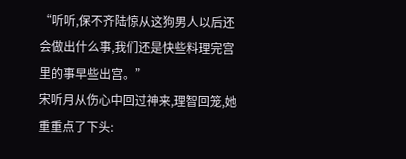“听听,保不齐陆惊从这狗男人以后还会做出什么事,我们还是快些料理完宫里的事早些出宫。”
宋听月从伤心中回过神来,理智回笼,她重重点了下头: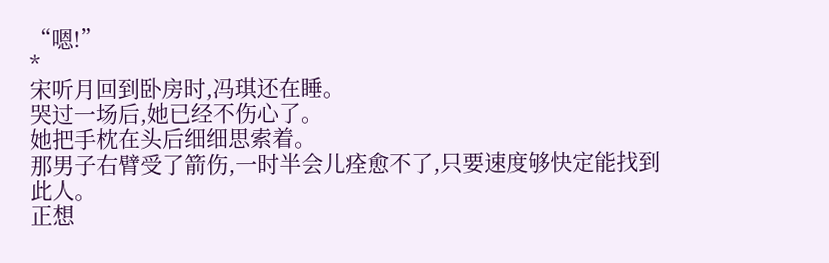“嗯!”
*
宋听月回到卧房时,冯琪还在睡。
哭过一场后,她已经不伤心了。
她把手枕在头后细细思索着。
那男子右臂受了箭伤,一时半会儿痊愈不了,只要速度够快定能找到此人。
正想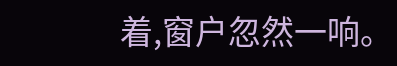着,窗户忽然一响。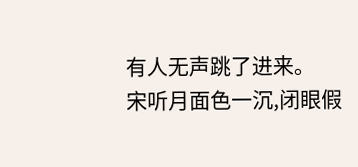有人无声跳了进来。
宋听月面色一沉,闭眼假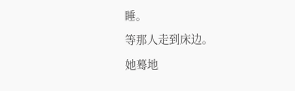睡。
等那人走到床边。
她蓦地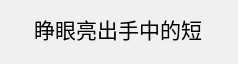睁眼亮出手中的短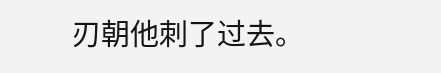刃朝他刺了过去。